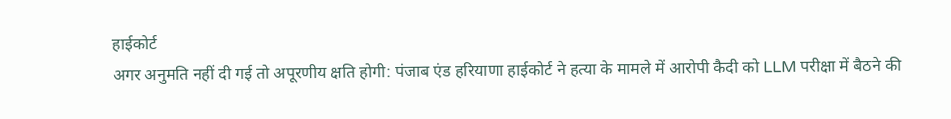हाईकोर्ट
अगर अनुमति नहीं दी गई तो अपूरणीय क्षति होगी: पंजाब एंड हरियाणा हाईकोर्ट ने हत्या के मामले में आरोपी कैदी को LLM परीक्षा में बैठने की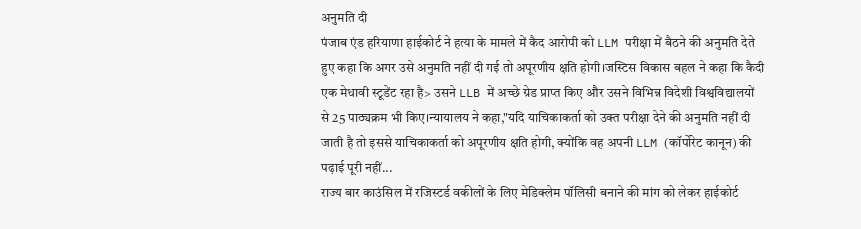अनुमति दी
पंजाब एंड हरियाणा हाईकोर्ट ने हत्या के मामले में कैद आरोपी को LLM परीक्षा में बैठने की अनुमति देते हुए कहा कि अगर उसे अनुमति नहीं दी गई तो अपूरणीय क्षति होगी।जस्टिस विकास बहल ने कहा कि कैदी एक मेधावी स्टूडेंट रहा है> उसने LLB में अच्छे ग्रेड प्राप्त किए और उसने विभिन्न विदेशी विश्वविद्यालयों से 25 पाठ्यक्रम भी किए।न्यायालय ने कहा,"यदि याचिकाकर्ता को उक्त परीक्षा देने की अनुमति नहीं दी जाती है तो इससे याचिकाकर्ता को अपूरणीय क्षति होगी, क्योंकि वह अपनी LLM (कॉर्पोरेट कानून) की पढ़ाई पूरी नहीं...
राज्य बार काउंसिल में रजिस्टर्ड वकीलों के लिए मेडिक्लेम पॉलिसी बनाने की मांग को लेकर हाईकोर्ट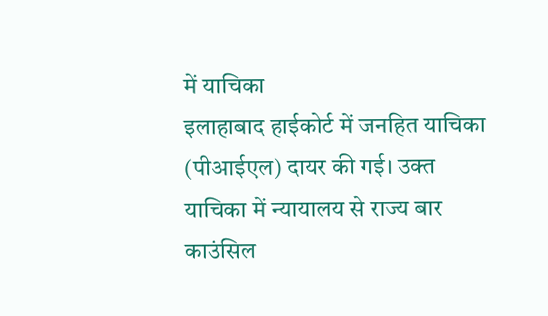में याचिका
इलाहाबाद हाईकोर्ट में जनहित याचिका (पीआईएल) दायर की गई। उक्त याचिका में न्यायालय से राज्य बार काउंसिल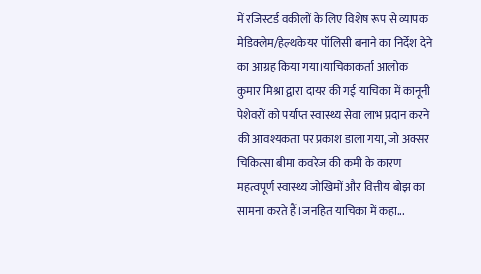में रजिस्टर्ड वकीलों के लिए विशेष रूप से व्यापक मेडिक्लेम/हेल्थकेयर पॉलिसी बनाने का निर्देश देने का आग्रह किया गया।याचिकाकर्ता आलोक कुमार मिश्रा द्वारा दायर की गई याचिका में कानूनी पेशेवरों को पर्याप्त स्वास्थ्य सेवा लाभ प्रदान करने की आवश्यकता पर प्रकाश डाला गया, जो अक्सर चिकित्सा बीमा कवरेज की कमी के कारण महत्वपूर्ण स्वास्थ्य जोखिमों और वित्तीय बोझ का सामना करते हैं।जनहित याचिका में कहा...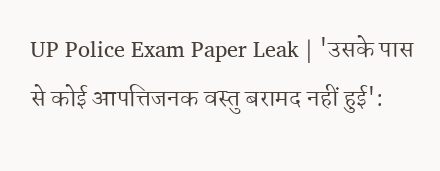UP Police Exam Paper Leak | 'उसके पास से कोई आपत्तिजनक वस्तु बरामद नहीं हुई':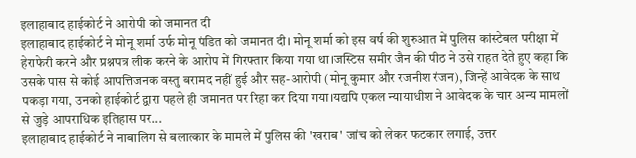इलाहाबाद हाईकोर्ट ने आरोपी को जमानत दी
इलाहाबाद हाईकोर्ट ने मोनू शर्मा उर्फ मोनू पंडित को जमानत दी। मोनू शर्मा को इस वर्ष की शुरुआत में पुलिस कांस्टेबल परीक्षा में हेराफेरी करने और प्रश्नपत्र लीक करने के आरोप में गिरफ्तार किया गया था।जस्टिस समीर जैन की पीठ ने उसे राहत देते हुए कहा कि उसके पास से कोई आपत्तिजनक वस्तु बरामद नहीं हुई और सह-आरोपी (मोनू कुमार और रजनीश रंजन), जिन्हें आवेदक के साथ पकड़ा गया, उनको हाईकोर्ट द्वारा पहले ही जमानत पर रिहा कर दिया गया।यद्यपि एकल न्यायाधीश ने आवेदक के चार अन्य मामलों से जुड़े आपराधिक इतिहास पर...
इलाहाबाद हाईकोर्ट ने नाबालिग से बलात्कार के मामले में पुलिस की 'खराब' जांच को लेकर फटकार लगाई, उत्तर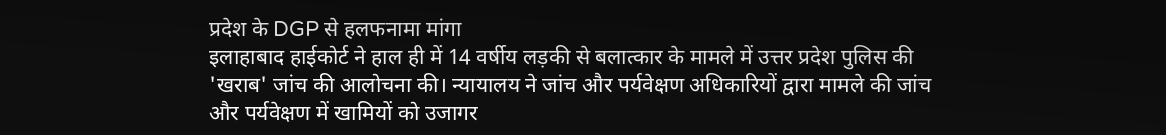प्रदेश के DGP से हलफनामा मांगा
इलाहाबाद हाईकोर्ट ने हाल ही में 14 वर्षीय लड़की से बलात्कार के मामले में उत्तर प्रदेश पुलिस की 'खराब' जांच की आलोचना की। न्यायालय ने जांच और पर्यवेक्षण अधिकारियों द्वारा मामले की जांच और पर्यवेक्षण में खामियों को उजागर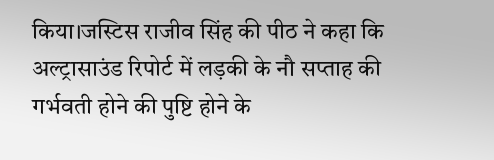किया।जस्टिस राजीव सिंह की पीठ ने कहा कि अल्ट्रासाउंड रिपोर्ट में लड़की के नौ सप्ताह की गर्भवती होने की पुष्टि होने के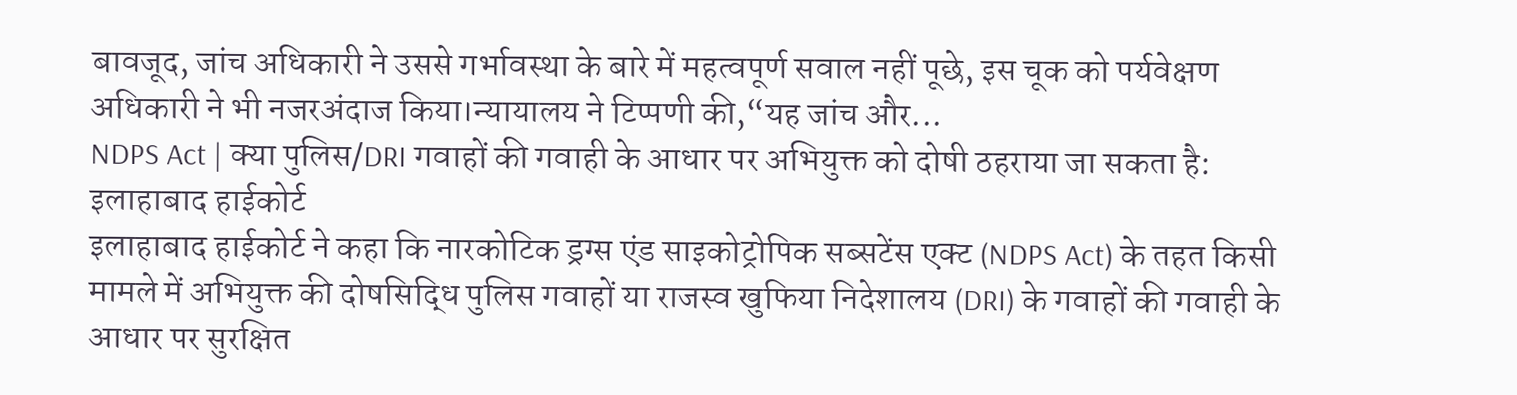बावजूद, जांच अधिकारी ने उससे गर्भावस्था के बारे में महत्वपूर्ण सवाल नहीं पूछे, इस चूक को पर्यवेक्षण अधिकारी ने भी नजरअंदाज किया।न्यायालय ने टिप्पणी की,“यह जांच और...
NDPS Act | क्या पुलिस/DRI गवाहों की गवाही के आधार पर अभियुक्त को दोषी ठहराया जा सकता है: इलाहाबाद हाईकोर्ट
इलाहाबाद हाईकोर्ट ने कहा कि नारकोटिक ड्रग्स एंड साइकोट्रोपिक सब्सटेंस एक्ट (NDPS Act) के तहत किसी मामले में अभियुक्त की दोषसिद्धि पुलिस गवाहों या राजस्व खुफिया निदेशालय (DRI) के गवाहों की गवाही के आधार पर सुरक्षित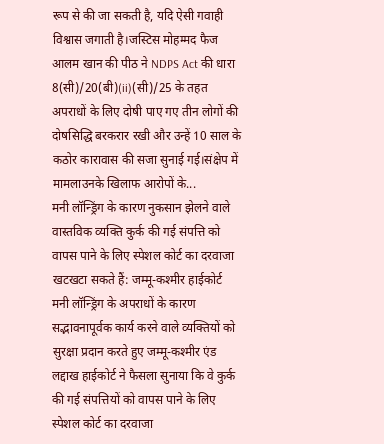रूप से की जा सकती है, यदि ऐसी गवाही विश्वास जगाती है।जस्टिस मोहम्मद फैज आलम खान की पीठ ने NDPS Act की धारा 8(सी)/20(बी)(ii)(सी)/25 के तहत अपराधों के लिए दोषी पाए गए तीन लोगों की दोषसिद्धि बरकरार रखी और उन्हें 10 साल के कठोर कारावास की सजा सुनाई गई।संक्षेप में मामलाउनके खिलाफ आरोपों के...
मनी लॉन्ड्रिंग के कारण नुकसान झेलने वाले वास्तविक व्यक्ति कुर्क की गई संपत्ति को वापस पाने के लिए स्पेशल कोर्ट का दरवाजा खटखटा सकते हैं: जम्मू-कश्मीर हाईकोर्ट
मनी लॉन्ड्रिंग के अपराधों के कारण सद्भावनापूर्वक कार्य करने वाले व्यक्तियों को सुरक्षा प्रदान करते हुए जम्मू-कश्मीर एंड लद्दाख हाईकोर्ट ने फैसला सुनाया कि वे कुर्क की गई संपत्तियों को वापस पाने के लिए स्पेशल कोर्ट का दरवाजा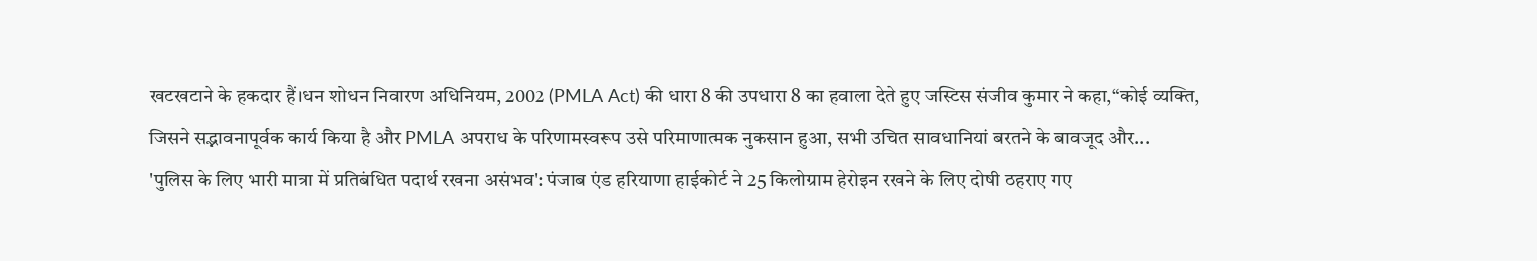खटखटाने के हकदार हैं।धन शोधन निवारण अधिनियम, 2002 (PMLA Act) की धारा 8 की उपधारा 8 का हवाला देते हुए जस्टिस संजीव कुमार ने कहा,“कोई व्यक्ति, जिसने सद्भावनापूर्वक कार्य किया है और PMLA अपराध के परिणामस्वरूप उसे परिमाणात्मक नुकसान हुआ, सभी उचित सावधानियां बरतने के बावजूद और...
'पुलिस के लिए भारी मात्रा में प्रतिबंधित पदार्थ रखना असंभव': पंजाब एंड हरियाणा हाईकोर्ट ने 25 किलोग्राम हेरोइन रखने के लिए दोषी ठहराए गए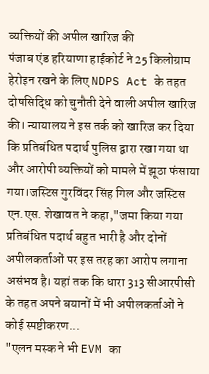व्यक्तियों की अपील खारिज की
पंजाब एंड हरियाणा हाईकोर्ट ने 25 किलोग्राम हेरोइन रखने के लिए NDPS Act के तहत दोषसिद्धि को चुनौती देने वाली अपील खारिज की। न्यायालय ने इस तर्क को खारिज कर दिया कि प्रतिबंधित पदार्थ पुलिस द्वारा रखा गया था और आरोपी व्यक्तियों को मामले में झूठा फंसाया गया।जस्टिस गुरविंदर सिंह गिल और जस्टिस एन.एस. शेखावत ने कहा,"जमा किया गया प्रतिबंधित पदार्थ बहुत भारी है और दोनों अपीलकर्ताओं पर इस तरह का आरोप लगाना असंभव है। यहां तक कि धारा 313 सीआरपीसी के तहत अपने बयानों में भी अपीलकर्ताओं ने कोई स्पष्टीकरण...
"एलन मस्क ने भी EVM का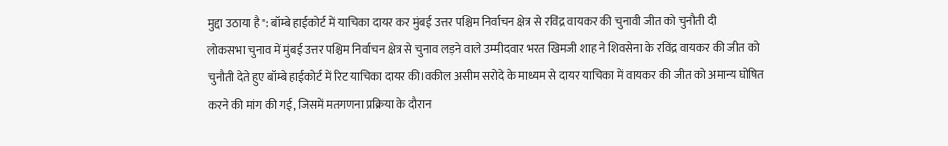मुद्दा उठाया है": बॉम्बे हाईकोर्ट में याचिका दायर कर मुंबई उत्तर पश्चिम निर्वाचन क्षेत्र से रविंद्र वायकर की चुनावी जीत को चुनौती दी
लोकसभा चुनाव में मुंबई उत्तर पश्चिम निर्वाचन क्षेत्र से चुनाव लड़ने वाले उम्मीदवार भरत खिमजी शाह ने शिवसेना के रविंद्र वायकर की जीत को चुनौती देते हुए बॉम्बे हाईकोर्ट में रिट याचिका दायर की।वकील असीम सरोदे के माध्यम से दायर याचिका में वायकर की जीत को अमान्य घोषित करने की मांग की गई, जिसमें मतगणना प्रक्रिया के दौरान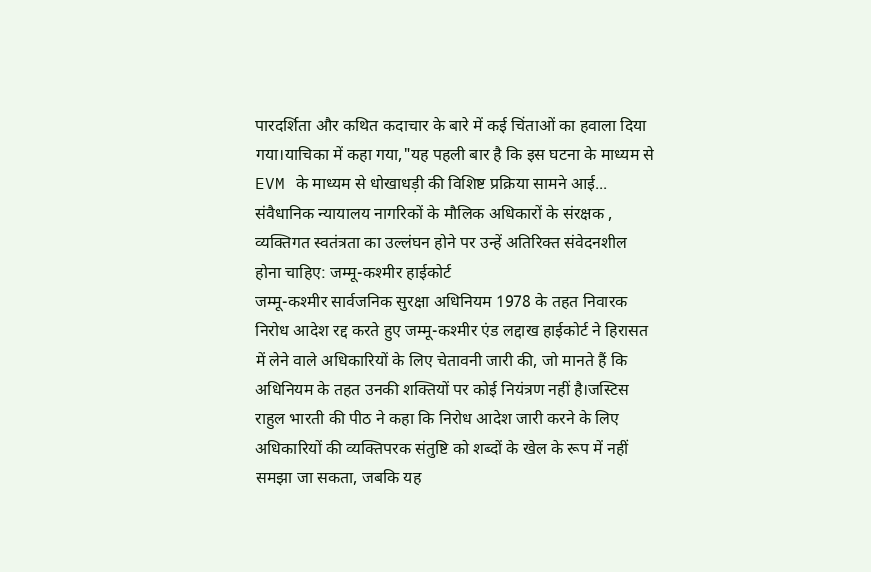पारदर्शिता और कथित कदाचार के बारे में कई चिंताओं का हवाला दिया गया।याचिका में कहा गया,"यह पहली बार है कि इस घटना के माध्यम से EVM के माध्यम से धोखाधड़ी की विशिष्ट प्रक्रिया सामने आई...
संवैधानिक न्यायालय नागरिकों के मौलिक अधिकारों के संरक्षक , व्यक्तिगत स्वतंत्रता का उल्लंघन होने पर उन्हें अतिरिक्त संवेदनशील होना चाहिए: जम्मू-कश्मीर हाईकोर्ट
जम्मू-कश्मीर सार्वजनिक सुरक्षा अधिनियम 1978 के तहत निवारक निरोध आदेश रद्द करते हुए जम्मू-कश्मीर एंड लद्दाख हाईकोर्ट ने हिरासत में लेने वाले अधिकारियों के लिए चेतावनी जारी की, जो मानते हैं कि अधिनियम के तहत उनकी शक्तियों पर कोई नियंत्रण नहीं है।जस्टिस राहुल भारती की पीठ ने कहा कि निरोध आदेश जारी करने के लिए अधिकारियों की व्यक्तिपरक संतुष्टि को शब्दों के खेल के रूप में नहीं समझा जा सकता, जबकि यह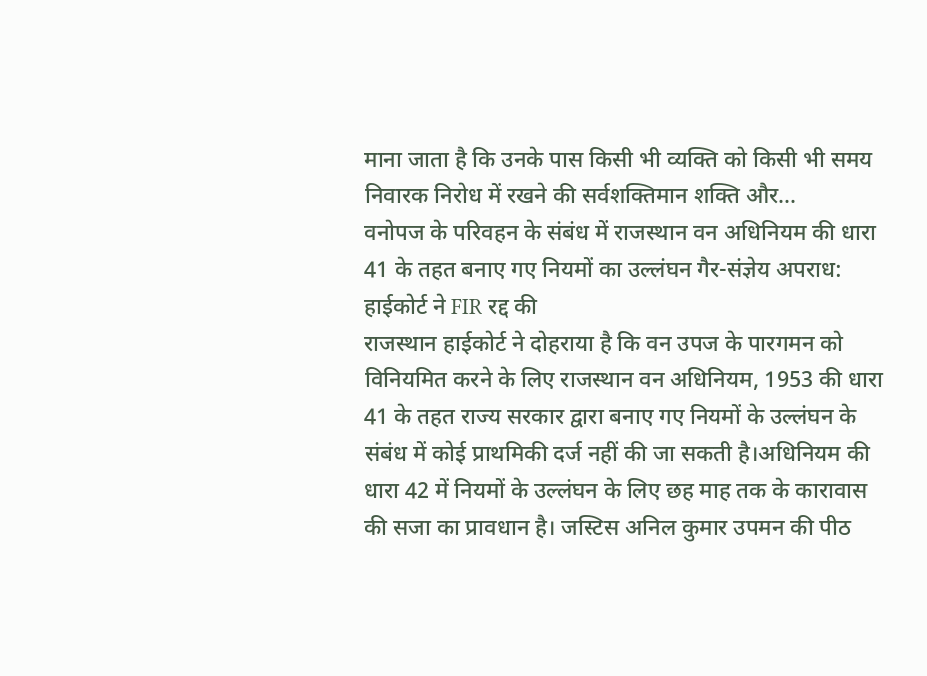माना जाता है कि उनके पास किसी भी व्यक्ति को किसी भी समय निवारक निरोध में रखने की सर्वशक्तिमान शक्ति और...
वनोपज के परिवहन के संबंध में राजस्थान वन अधिनियम की धारा 41 के तहत बनाए गए नियमों का उल्लंघन गैर-संज्ञेय अपराध: हाईकोर्ट ने FIR रद्द की
राजस्थान हाईकोर्ट ने दोहराया है कि वन उपज के पारगमन को विनियमित करने के लिए राजस्थान वन अधिनियम, 1953 की धारा 41 के तहत राज्य सरकार द्वारा बनाए गए नियमों के उल्लंघन के संबंध में कोई प्राथमिकी दर्ज नहीं की जा सकती है।अधिनियम की धारा 42 में नियमों के उल्लंघन के लिए छह माह तक के कारावास की सजा का प्रावधान है। जस्टिस अनिल कुमार उपमन की पीठ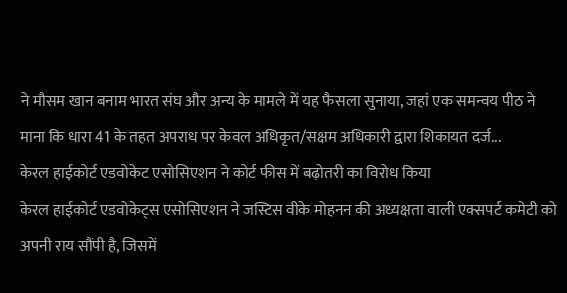ने मौसम खान बनाम भारत संघ और अन्य के मामले में यह फैसला सुनाया, जहां एक समन्वय पीठ ने माना कि धारा 41 के तहत अपराध पर केवल अधिकृत/सक्षम अधिकारी द्वारा शिकायत दर्ज...
केरल हाईकोर्ट एडवोकेट एसोसिएशन ने कोर्ट फीस में बढ़ोतरी का विरोध किया
केरल हाईकोर्ट एडवोकेट्स एसोसिएशन ने जस्टिस वीके मोहनन की अध्यक्षता वाली एक्सपर्ट कमेटी को अपनी राय सौंपी है, जिसमें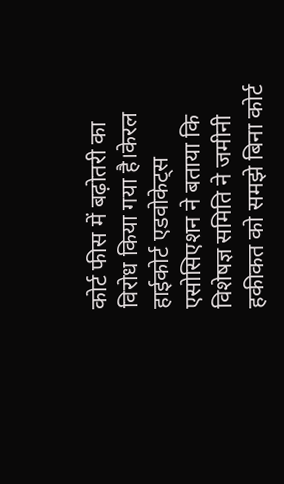कोर्ट फीस में बढ़ोतरी का विरोध किया गया है।केरल हाईकोर्ट एडवोकेट्स एसोसिएशन ने बताया कि विशेषज्ञ समिति ने जमीनी हकीकत को समझे बिना कोर्ट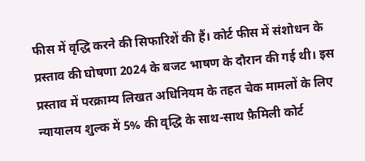फीस में वृद्धि करने की सिफारिशें की हैं। कोर्ट फीस में संशोधन के प्रस्ताव की घोषणा 2024 के बजट भाषण के दौरान की गई थी। इस प्रस्ताव में परक्राम्य लिखत अधिनियम के तहत चेक मामलों के लिए न्यायालय शुल्क में 5% की वृद्धि के साथ-साथ फ़ैमिली कोर्ट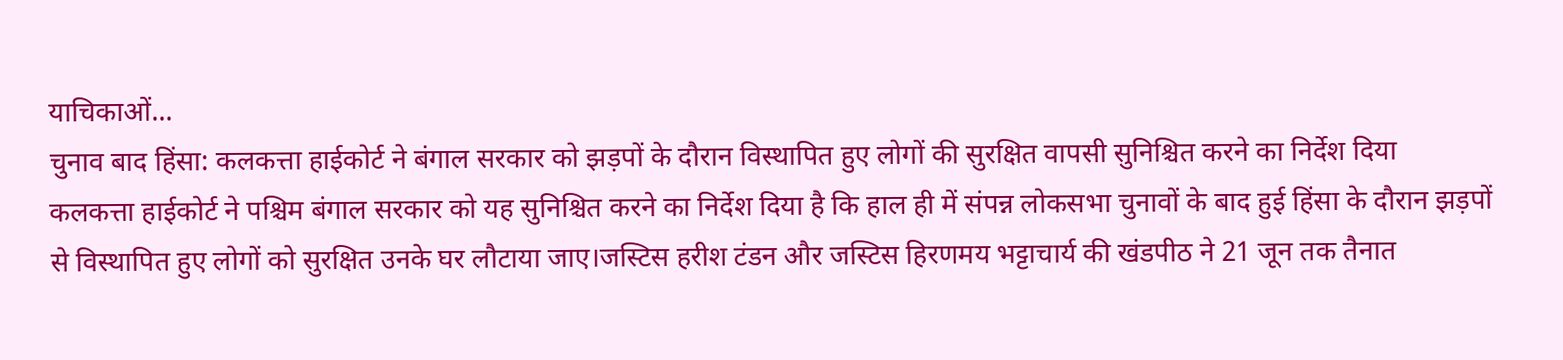याचिकाओं...
चुनाव बाद हिंसा: कलकत्ता हाईकोर्ट ने बंगाल सरकार को झड़पों के दौरान विस्थापित हुए लोगों की सुरक्षित वापसी सुनिश्चित करने का निर्देश दिया
कलकत्ता हाईकोर्ट ने पश्चिम बंगाल सरकार को यह सुनिश्चित करने का निर्देश दिया है कि हाल ही में संपन्न लोकसभा चुनावों के बाद हुई हिंसा के दौरान झड़पों से विस्थापित हुए लोगों को सुरक्षित उनके घर लौटाया जाए।जस्टिस हरीश टंडन और जस्टिस हिरणमय भट्टाचार्य की खंडपीठ ने 21 जून तक तैनात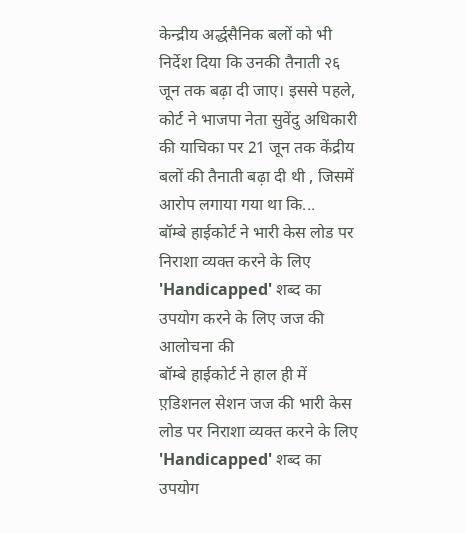केन्द्रीय अर्द्धसैनिक बलों को भी निर्देश दिया कि उनकी तैनाती २६ जून तक बढ़ा दी जाए। इससे पहले, कोर्ट ने भाजपा नेता सुवेंदु अधिकारी की याचिका पर 21 जून तक केंद्रीय बलों की तैनाती बढ़ा दी थी , जिसमें आरोप लगाया गया था कि...
बॉम्बे हाईकोर्ट ने भारी केस लोड पर निराशा व्यक्त करने के लिए 'Handicapped' शब्द का उपयोग करने के लिए जज की आलोचना की
बॉम्बे हाईकोर्ट ने हाल ही में ए़डिशनल सेशन जज की भारी केस लोड पर निराशा व्यक्त करने के लिए 'Handicapped' शब्द का उपयोग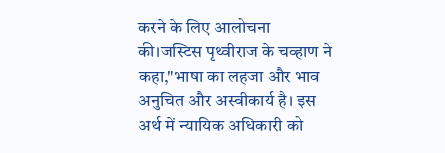करने के लिए आलोचना की।जस्टिस पृथ्वीराज के चव्हाण ने कहा,"भाषा का लहजा और भाव अनुचित और अस्वीकार्य है। इस अर्थ में न्यायिक अधिकारी को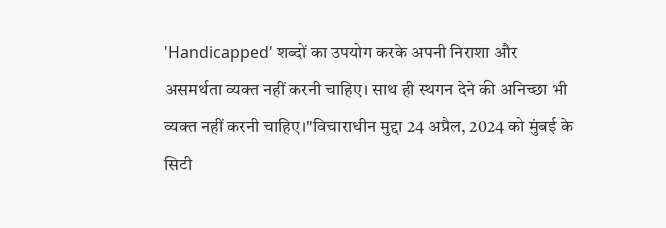'Handicapped' शब्दों का उपयोग करके अपनी निराशा और असमर्थता व्यक्त नहीं करनी चाहिए। साथ ही स्थगन देने की अनिच्छा भी व्यक्त नहीं करनी चाहिए।"विचाराधीन मुद्दा 24 अप्रैल, 2024 को मुंबई के सिटी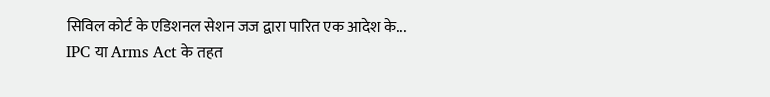सिविल कोर्ट के एडिशनल सेशन जज द्वारा पारित एक आदेश के...
IPC या Arms Act के तहत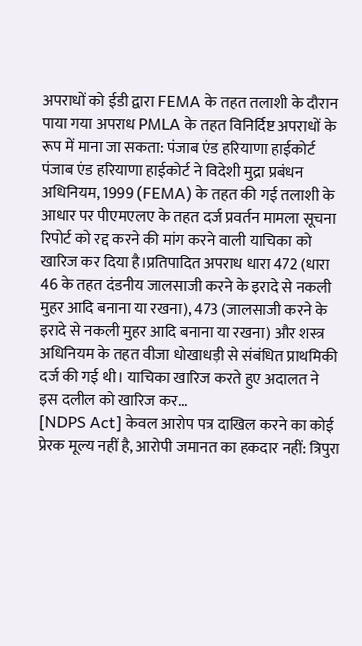अपराधों को ईडी द्वारा FEMA के तहत तलाशी के दौरान पाया गया अपराध PMLA के तहत विनिर्दिष्ट अपराधों के रूप में माना जा सकता: पंजाब एंड हरियाणा हाईकोर्ट
पंजाब एंड हरियाणा हाईकोर्ट ने विदेशी मुद्रा प्रबंधन अधिनियम, 1999 (FEMA) के तहत की गई तलाशी के आधार पर पीएमएलए के तहत दर्ज प्रवर्तन मामला सूचना रिपोर्ट को रद्द करने की मांग करने वाली याचिका को खारिज कर दिया है।प्रतिपादित अपराध धारा 472 (धारा 46 के तहत दंडनीय जालसाजी करने के इरादे से नकली मुहर आदि बनाना या रखना), 473 (जालसाजी करने के इरादे से नकली मुहर आदि बनाना या रखना) और शस्त्र अधिनियम के तहत वीजा धोखाधड़ी से संबंधित प्राथमिकी दर्ज की गई थी। याचिका खारिज करते हुए अदालत ने इस दलील को खारिज कर...
[NDPS Act] केवल आरोप पत्र दाखिल करने का कोई प्रेरक मूल्य नहीं है, आरोपी जमानत का हकदार नहीं: त्रिपुरा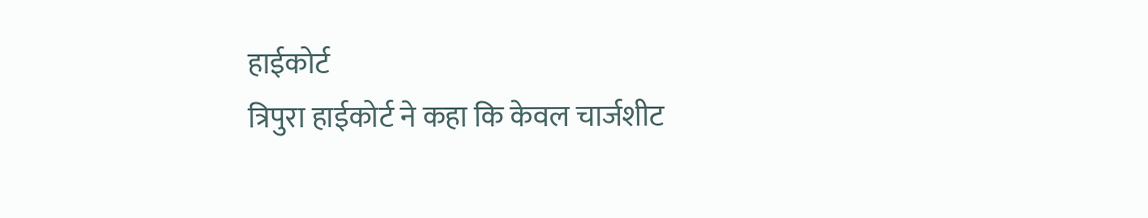हाईकोर्ट
त्रिपुरा हाईकोर्ट ने कहा कि केवल चार्जशीट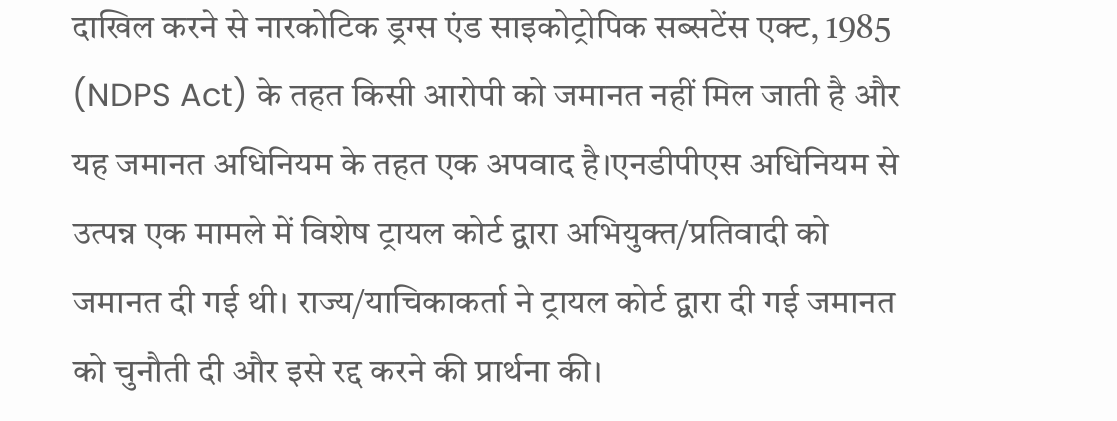दाखिल करने से नारकोटिक ड्रग्स एंड साइकोट्रोपिक सब्सटेंस एक्ट, 1985 (NDPS Act) के तहत किसी आरोपी को जमानत नहीं मिल जाती है और यह जमानत अधिनियम के तहत एक अपवाद है।एनडीपीएस अधिनियम से उत्पन्न एक मामले में विशेष ट्रायल कोर्ट द्वारा अभियुक्त/प्रतिवादी को जमानत दी गई थी। राज्य/याचिकाकर्ता ने ट्रायल कोर्ट द्वारा दी गई जमानत को चुनौती दी और इसे रद्द करने की प्रार्थना की।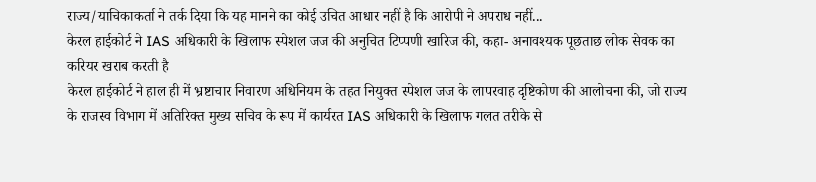राज्य/याचिकाकर्ता ने तर्क दिया कि यह मानने का कोई उचित आधार नहीं है कि आरोपी ने अपराध नहीं...
केरल हाईकोर्ट ने IAS अधिकारी के खिलाफ स्पेशल जज की अनुचित टिप्पणी खारिज की, कहा- अनावश्यक पूछताछ लोक सेवक का करियर खराब करती है
केरल हाईकोर्ट ने हाल ही में भ्रष्टाचार निवारण अधिनियम के तहत नियुक्त स्पेशल जज के लापरवाह दृष्टिकोण की आलोचना की, जो राज्य के राजस्व विभाग में अतिरिक्त मुख्य सचिव के रूप में कार्यरत IAS अधिकारी के खिलाफ गलत तरीके से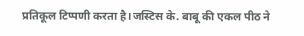प्रतिकूल टिप्पणी करता है।जस्टिस के. बाबू की एकल पीठ ने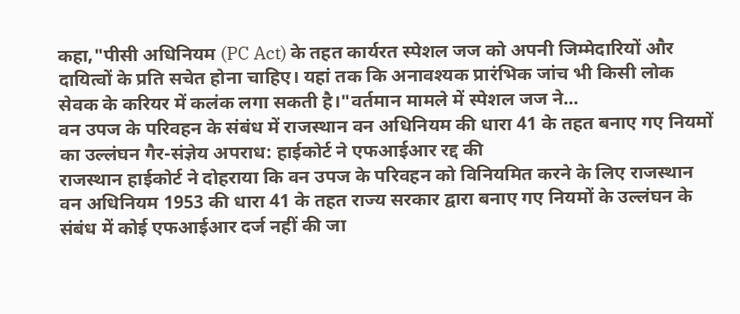कहा,"पीसी अधिनियम (PC Act) के तहत कार्यरत स्पेशल जज को अपनी जिम्मेदारियों और दायित्वों के प्रति सचेत होना चाहिए। यहां तक कि अनावश्यक प्रारंभिक जांच भी किसी लोक सेवक के करियर में कलंक लगा सकती है।"वर्तमान मामले में स्पेशल जज ने...
वन उपज के परिवहन के संबंध में राजस्थान वन अधिनियम की धारा 41 के तहत बनाए गए नियमों का उल्लंघन गैर-संज्ञेय अपराध: हाईकोर्ट ने एफआईआर रद्द की
राजस्थान हाईकोर्ट ने दोहराया कि वन उपज के परिवहन को विनियमित करने के लिए राजस्थान वन अधिनियम 1953 की धारा 41 के तहत राज्य सरकार द्वारा बनाए गए नियमों के उल्लंघन के संबंध में कोई एफआईआर दर्ज नहीं की जा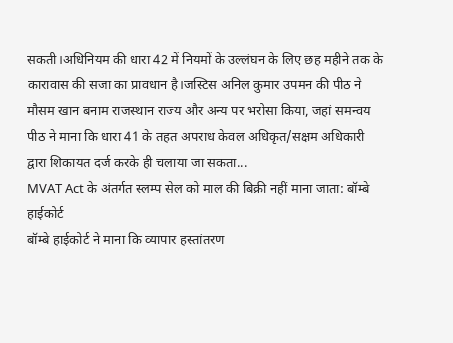सकती।अधिनियम की धारा 42 में नियमों के उल्लंघन के लिए छह महीने तक के कारावास की सजा का प्रावधान है।जस्टिस अनिल कुमार उपमन की पीठ ने मौसम खान बनाम राजस्थान राज्य और अन्य पर भरोसा किया, जहां समन्वय पीठ ने माना कि धारा 41 के तहत अपराध केवल अधिकृत/सक्षम अधिकारी द्वारा शिकायत दर्ज करके ही चलाया जा सकता...
MVAT Act के अंतर्गत स्लम्प सेल को माल की बिक्री नहीं माना जाता: बॉम्बे हाईकोर्ट
बॉम्बे हाईकोर्ट ने माना कि व्यापार हस्तांतरण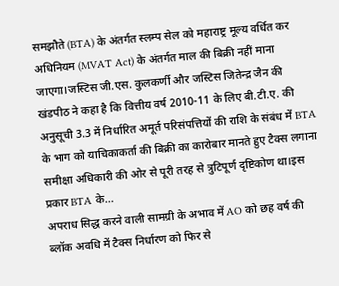समझौते (BTA) के अंतर्गत स्लम्प सेल को महाराष्ट्र मूल्य वर्धित कर अधिनियम (MVAT Act) के अंतर्गत माल की बिक्री नहीं माना जाएगा।जस्टिस जी.एस. कुलकर्णी और जस्टिस जितेन्द्र जैन की खंडपीठ ने कहा है कि वित्तीय वर्ष 2010-11 के लिए बी.टी.ए. की अनुसूची 3.3 में निर्धारित अमूर्त परिसंपत्तियों की राशि के संबंध में BTA के भाग को याचिकाकर्ता की बिक्री का कारोबार मानते हुए टैक्स लगाना समीक्षा अधिकारी की ओर से पूरी तरह से त्रुटिपूर्ण दृष्टिकोण था।इस प्रकार BTA के...
अपराध सिद्ध करने वाली सामग्री के अभाव में AO को छह वर्ष की ब्लॉक अवधि में टैक्स निर्धारण को फिर से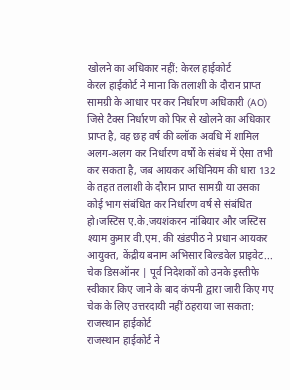खोलने का अधिकार नहीं: केरल हाईकोर्ट
केरल हाईकोर्ट ने माना कि तलाशी के दौरान प्राप्त सामग्री के आधार पर कर निर्धारण अधिकारी (AO) जिसे टैक्स निर्धारण को फिर से खोलने का अधिकार प्राप्त है, वह छह वर्ष की ब्लॉक अवधि में शामिल अलग-अलग कर निर्धारण वर्षों के संबंध में ऐसा तभी कर सकता है, जब आयकर अधिनियम की धारा 132 के तहत तलाशी के दौरान प्राप्त सामग्री या उसका कोई भाग संबंधित कर निर्धारण वर्ष से संबंधित हो।जस्टिस ए.के.जयशंकरन नांबियार और जस्टिस श्याम कुमार वी.एम. की खंडपीठ ने प्रधान आयकर आयुक्त, केंद्रीय बनाम अभिसार बिल्डवेल प्राइवेट...
चेक डिसऑनर | पूर्व निदेशकों को उनके इस्तीफे स्वीकार किए जाने के बाद कंपनी द्वारा जारी किए गए चेक के लिए उत्तरदायी नहीं ठहराया जा सकता: राजस्थान हाईकोर्ट
राजस्थान हाईकोर्ट ने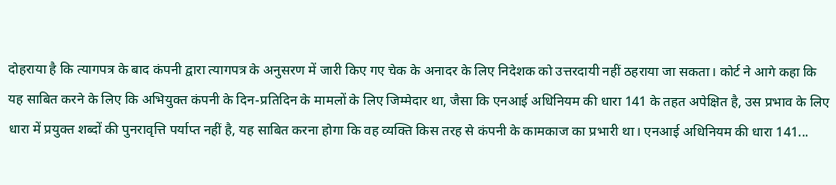दोहराया है कि त्यागपत्र के बाद कंपनी द्वारा त्यागपत्र के अनुसरण में जारी किए गए चेक के अनादर के लिए निदेशक को उत्तरदायी नहीं ठहराया जा सकता। कोर्ट ने आगे कहा कि यह साबित करने के लिए कि अभियुक्त कंपनी के दिन-प्रतिदिन के मामलों के लिए जिम्मेदार था, जैसा कि एनआई अधिनियम की धारा 141 के तहत अपेक्षित है, उस प्रभाव के लिए धारा में प्रयुक्त शब्दों की पुनरावृत्ति पर्याप्त नहीं है, यह साबित करना होगा कि वह व्यक्ति किस तरह से कंपनी के कामकाज का प्रभारी था। एनआई अधिनियम की धारा 141...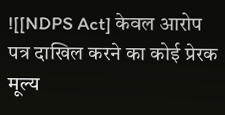![[NDPS Act] केवल आरोप पत्र दाखिल करने का कोई प्रेरक मूल्य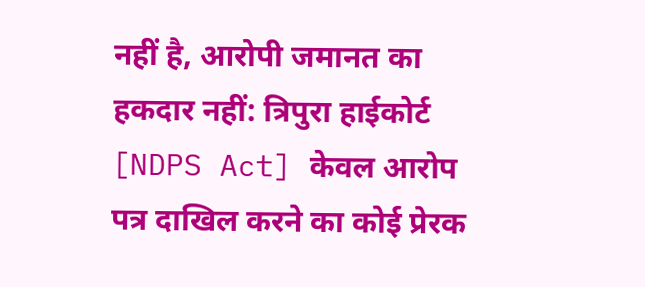नहीं है, आरोपी जमानत का हकदार नहीं: त्रिपुरा हाईकोर्ट [NDPS Act] केवल आरोप पत्र दाखिल करने का कोई प्रेरक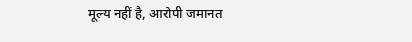मूल्य नहीं है, आरोपी जमानत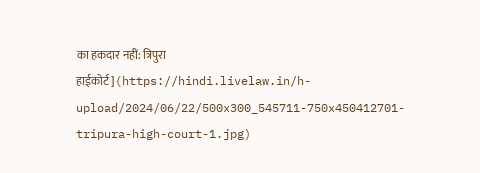का हकदार नहीं: त्रिपुरा हाईकोर्ट](https://hindi.livelaw.in/h-upload/2024/06/22/500x300_545711-750x450412701-tripura-high-court-1.jpg)